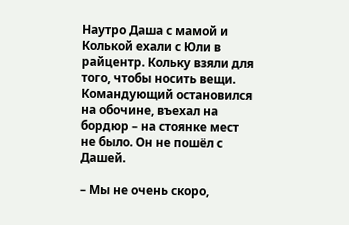Наутро Даша с мамой и Колькой ехали с Юли в райцентр. Кольку взяли для того, чтобы носить вещи. Командующий остановился на обочине, въехал на бордюр – на стоянке мест не было. Он не пошёл с Дашей.

– Мы не очень скоро,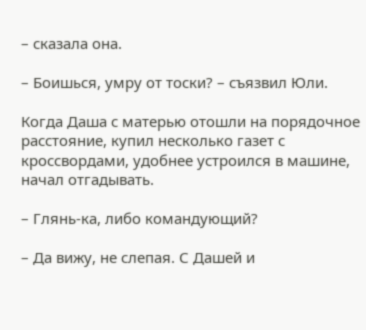– сказала она.

– Боишься, умру от тоски? – съязвил Юли.

Когда Даша с матерью отошли на порядочное расстояние, купил несколько газет с кроссвордами, удобнее устроился в машине, начал отгадывать.

– Глянь-ка, либо командующий?

– Да вижу, не слепая. С Дашей и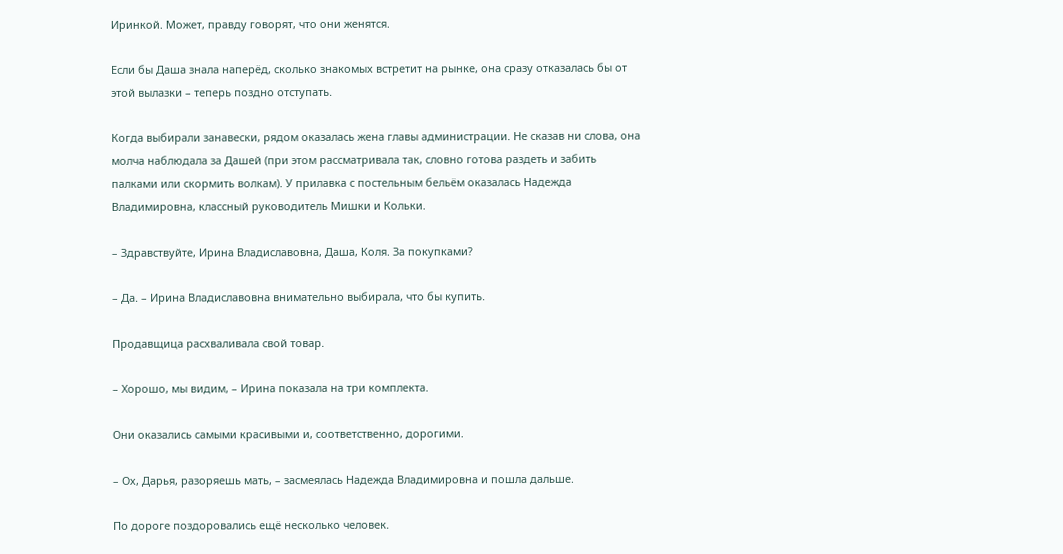Иринкой. Может, правду говорят, что они женятся.

Если бы Даша знала наперёд, сколько знакомых встретит на рынке, она сразу отказалась бы от этой вылазки – теперь поздно отступать.

Когда выбирали занавески, рядом оказалась жена главы администрации. Не сказав ни слова, она молча наблюдала за Дашей (при этом рассматривала так, словно готова раздеть и забить палками или скормить волкам). У прилавка с постельным бельём оказалась Надежда Владимировна, классный руководитель Мишки и Кольки.

– Здравствуйте, Ирина Владиславовна, Даша, Коля. За покупками?

– Да. – Ирина Владиславовна внимательно выбирала, что бы купить.

Продавщица расхваливала свой товар.

– Хорошо, мы видим, – Ирина показала на три комплекта.

Они оказались самыми красивыми и, соответственно, дорогими.

– Ох, Дарья, разоряешь мать, – засмеялась Надежда Владимировна и пошла дальше.

По дороге поздоровались ещё несколько человек.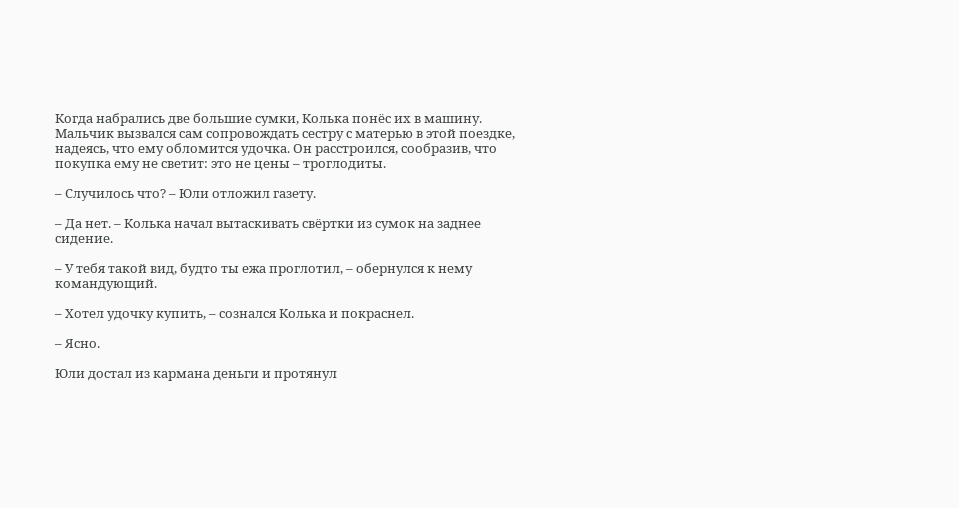Когда набрались две большие сумки, Колька понёс их в машину. Мальчик вызвался сам сопровождать сестру с матерью в этой поездке, надеясь, что ему обломится удочка. Он расстроился, сообразив, что покупка ему не светит: это не цены – троглодиты.

– Случилось что? – Юли отложил газету.

– Да нет. – Колька начал вытаскивать свёртки из сумок на заднее сидение.

– У тебя такой вид, будто ты ежа проглотил, – обернулся к нему командующий.

– Хотел удочку купить, – сознался Колька и покраснел.

– Ясно.

Юли достал из кармана деньги и протянул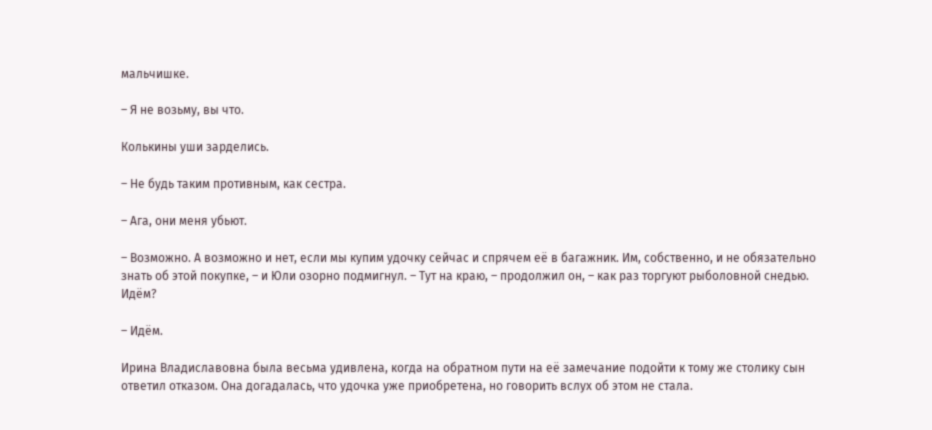мальчишке.

– Я не возьму, вы что.

Колькины уши зарделись.

– Не будь таким противным, как сестра.

– Ага, они меня убьют.

– Возможно. А возможно и нет, если мы купим удочку сейчас и спрячем её в багажник. Им, собственно, и не обязательно знать об этой покупке, – и Юли озорно подмигнул. – Тут на краю, – продолжил он, – как раз торгуют рыболовной снедью. Идём?

– Идём.

Ирина Владиславовна была весьма удивлена, когда на обратном пути на её замечание подойти к тому же столику сын ответил отказом. Она догадалась, что удочка уже приобретена, но говорить вслух об этом не стала.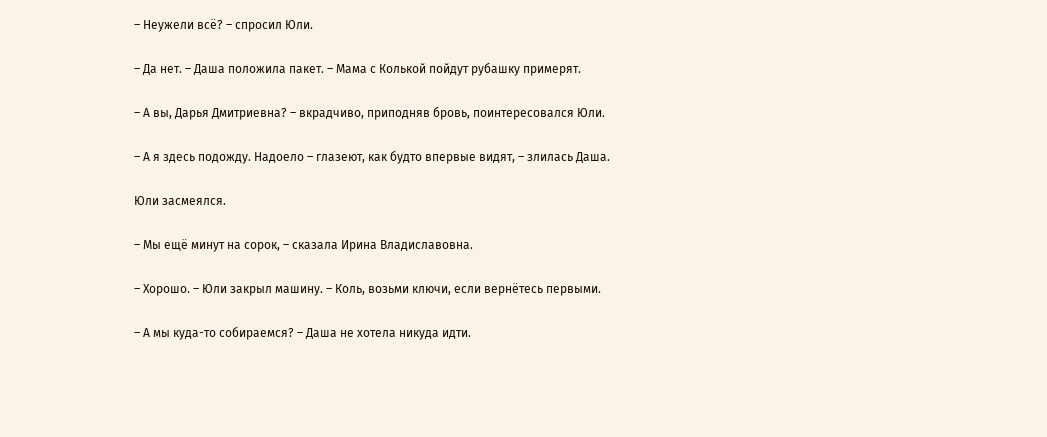– Неужели всё? – спросил Юли.

– Да нет. – Даша положила пакет. – Мама с Колькой пойдут рубашку примерят.

– А вы, Дарья Дмитриевна? – вкрадчиво, приподняв бровь, поинтересовался Юли.

– А я здесь подожду. Надоело – глазеют, как будто впервые видят, – злилась Даша.

Юли засмеялся.

– Мы ещё минут на сорок, – сказала Ирина Владиславовна.

– Хорошо. – Юли закрыл машину. – Коль, возьми ключи, если вернётесь первыми.

– А мы куда-то собираемся? – Даша не хотела никуда идти.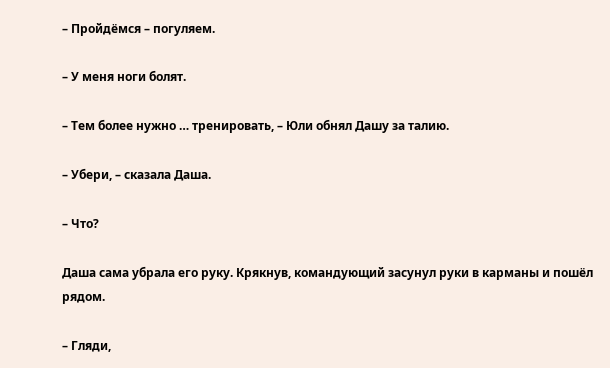– Пройдёмся – погуляем.

– У меня ноги болят.

– Тем более нужно … тренировать, – Юли обнял Дашу за талию.

– Убери, – сказала Даша.

– Что?

Даша сама убрала его руку. Крякнув, командующий засунул руки в карманы и пошёл рядом.

– Гляди,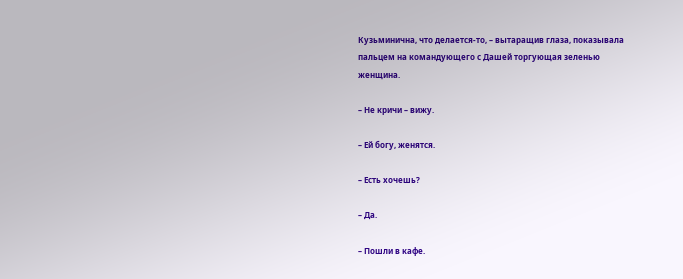Кузьминична, что делается-то, – вытаращив глаза, показывала пальцем на командующего с Дашей торгующая зеленью женщина.

– Не кричи – вижу.

– Ей богу, женятся.

– Есть хочешь?

– Да.

– Пошли в кафе.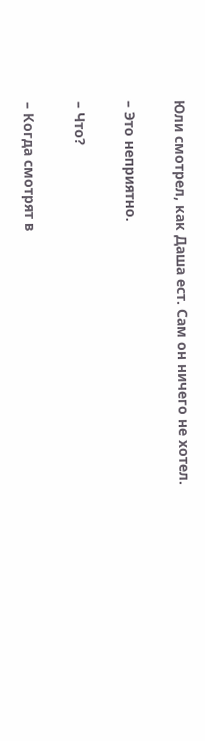Юли смотрел, как Даша ест. Сам он ничего не хотел.

– Это неприятно.

– Что?

– Когда смотрят в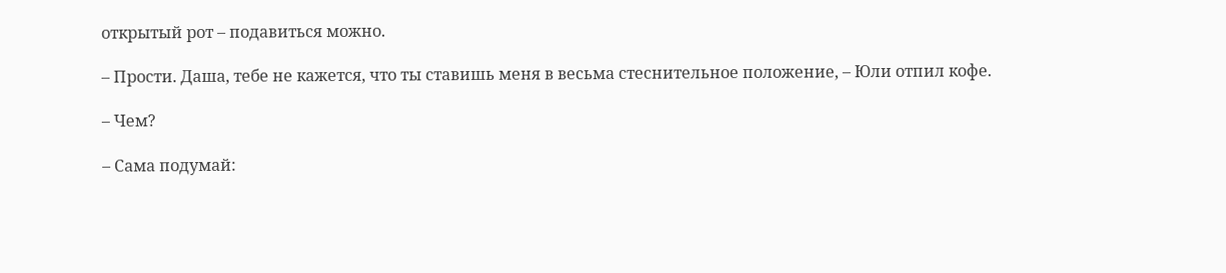открытый рот – подавиться можно.

– Прости. Даша, тебе не кажется, что ты ставишь меня в весьма стеснительное положение, – Юли отпил кофе.

– Чем?

– Сама подумай: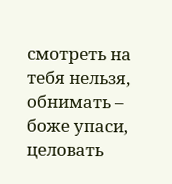смотреть на тебя нельзя, обнимать – боже упаси, целовать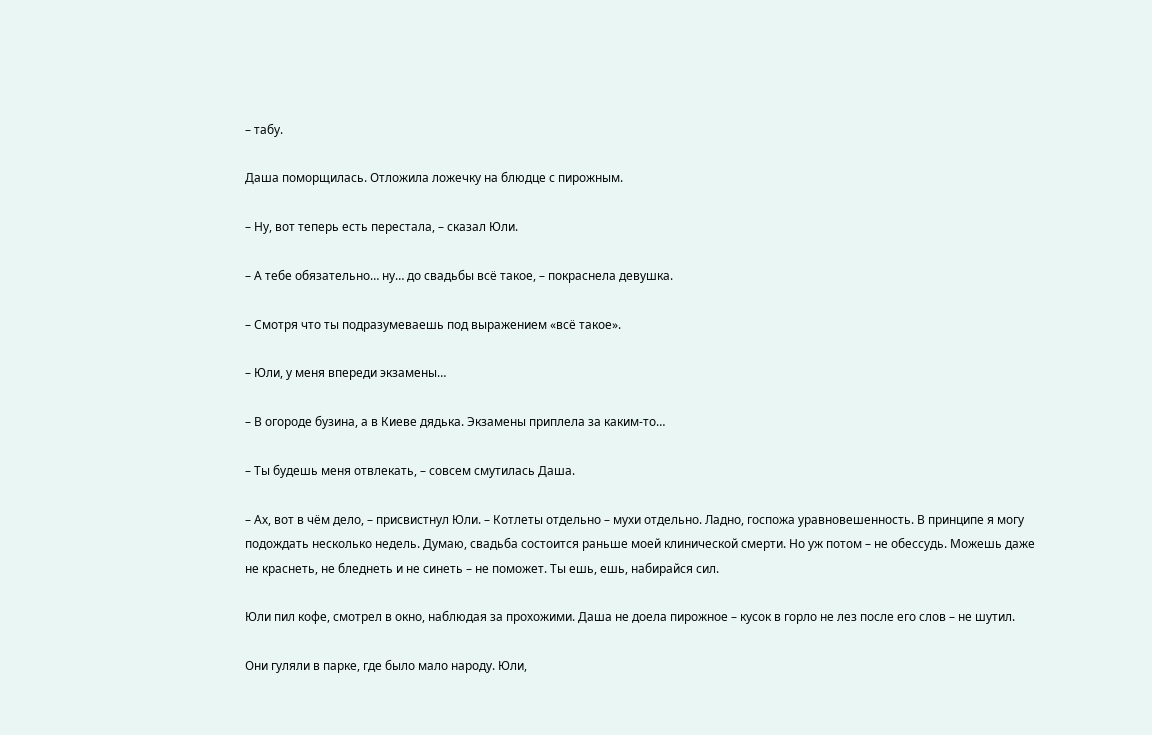– табу.

Даша поморщилась. Отложила ложечку на блюдце с пирожным.

– Ну, вот теперь есть перестала, – сказал Юли.

– А тебе обязательно… ну… до свадьбы всё такое, – покраснела девушка.

– Смотря что ты подразумеваешь под выражением «всё такое».

– Юли, у меня впереди экзамены…

– В огороде бузина, а в Киеве дядька. Экзамены приплела за каким-то…

– Ты будешь меня отвлекать, – совсем смутилась Даша.

– Ах, вот в чём дело, – присвистнул Юли. – Котлеты отдельно – мухи отдельно. Ладно, госпожа уравновешенность. В принципе я могу подождать несколько недель. Думаю, свадьба состоится раньше моей клинической смерти. Но уж потом – не обессудь. Можешь даже не краснеть, не бледнеть и не синеть – не поможет. Ты ешь, ешь, набирайся сил.

Юли пил кофе, смотрел в окно, наблюдая за прохожими. Даша не доела пирожное – кусок в горло не лез после его слов – не шутил.

Они гуляли в парке, где было мало народу. Юли,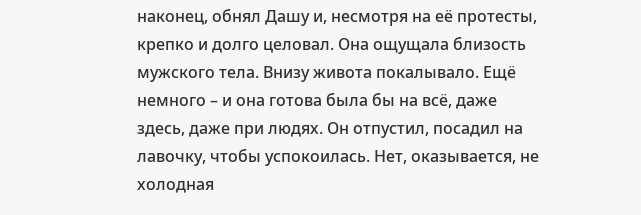наконец, обнял Дашу и, несмотря на её протесты, крепко и долго целовал. Она ощущала близость мужского тела. Внизу живота покалывало. Ещё немного – и она готова была бы на всё, даже здесь, даже при людях. Он отпустил, посадил на лавочку, чтобы успокоилась. Нет, оказывается, не холодная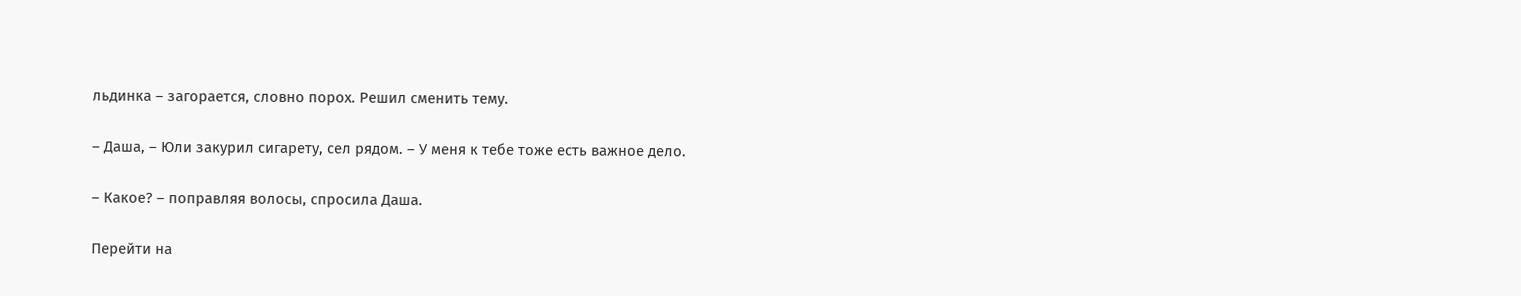льдинка – загорается, словно порох. Решил сменить тему.

– Даша, – Юли закурил сигарету, сел рядом. – У меня к тебе тоже есть важное дело.

– Какое? – поправляя волосы, спросила Даша.

Перейти на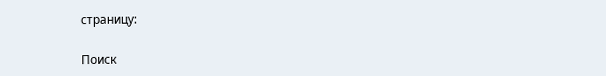страницу:

Поиск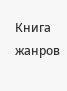Книга жанров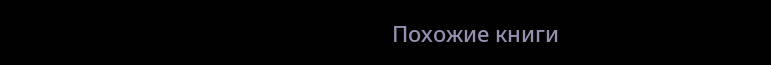Похожие книги